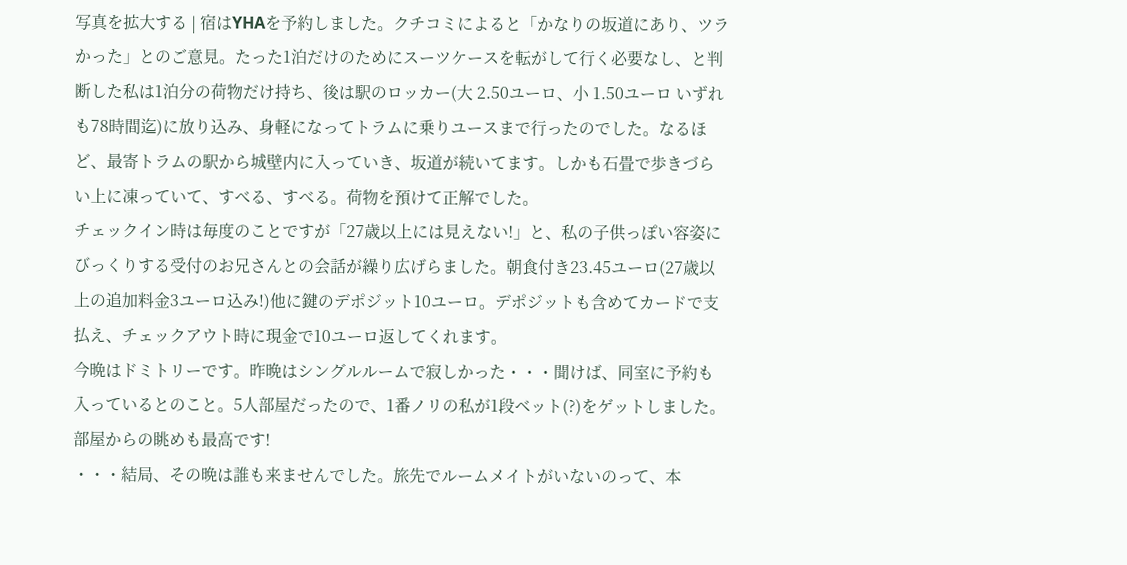写真を拡大する | 宿はYHAを予約しました。クチコミによると「かなりの坂道にあり、ツラかった」とのご意見。たった1泊だけのためにスーツケースを転がして行く必要なし、と判断した私は1泊分の荷物だけ持ち、後は駅のロッカー(大 2.50ユーロ、小 1.50ユーロ いずれも78時間迄)に放り込み、身軽になってトラムに乗りユースまで行ったのでした。なるほど、最寄トラムの駅から城壁内に入っていき、坂道が続いてます。しかも石畳で歩きづらい上に凍っていて、すべる、すべる。荷物を預けて正解でした。
チェックイン時は毎度のことですが「27歳以上には見えない!」と、私の子供っぽい容姿にびっくりする受付のお兄さんとの会話が繰り広げらました。朝食付き23.45ユーロ(27歳以上の追加料金3ユーロ込み!)他に鍵のデポジット10ユーロ。デポジットも含めてカードで支払え、チェックアウト時に現金で10ユーロ返してくれます。
今晩はドミトリーです。昨晩はシングルルームで寂しかった・・・聞けば、同室に予約も入っているとのこと。5人部屋だったので、1番ノリの私が1段ベット(?)をゲットしました。部屋からの眺めも最高です!
・・・結局、その晩は誰も来ませんでした。旅先でルームメイトがいないのって、本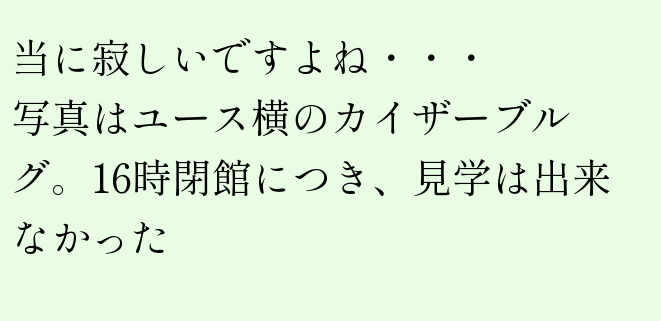当に寂しいですよね・・・
写真はユース横のカイザーブルグ。16時閉館につき、見学は出来なかった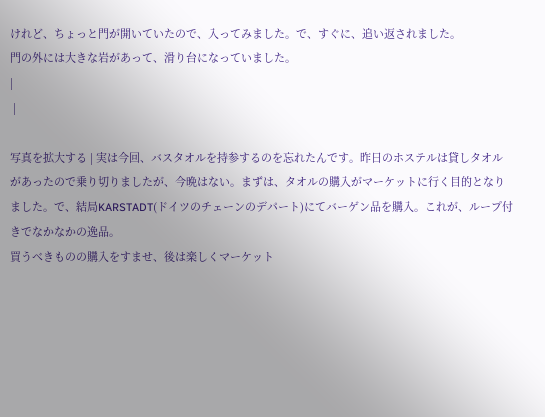けれど、ちょっと門が開いていたので、入ってみました。で、すぐに、追い返されました。
門の外には大きな岩があって、滑り台になっていました。
|
 |

写真を拡大する | 実は今回、バスタオルを持参するのを忘れたんです。昨日のホステルは貸しタオルがあったので乗り切りましたが、今晩はない。まずは、タオルの購入がマーケットに行く目的となりました。で、結局KARSTADT(ドイツのチェーンのデパート)にてバーゲン品を購入。これが、ループ付きでなかなかの逸品。
買うべきものの購入をすませ、後は楽しくマーケット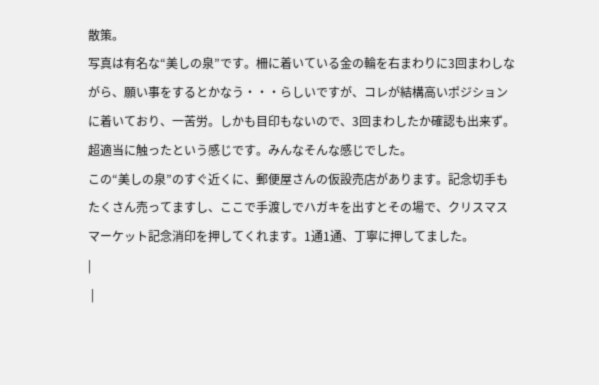散策。
写真は有名な“美しの泉”です。柵に着いている金の輪を右まわりに3回まわしながら、願い事をするとかなう・・・らしいですが、コレが結構高いポジションに着いており、一苦労。しかも目印もないので、3回まわしたか確認も出来ず。超適当に触ったという感じです。みんなそんな感じでした。
この“美しの泉”のすぐ近くに、郵便屋さんの仮設売店があります。記念切手もたくさん売ってますし、ここで手渡しでハガキを出すとその場で、クリスマスマーケット記念消印を押してくれます。1通1通、丁寧に押してました。
|
 |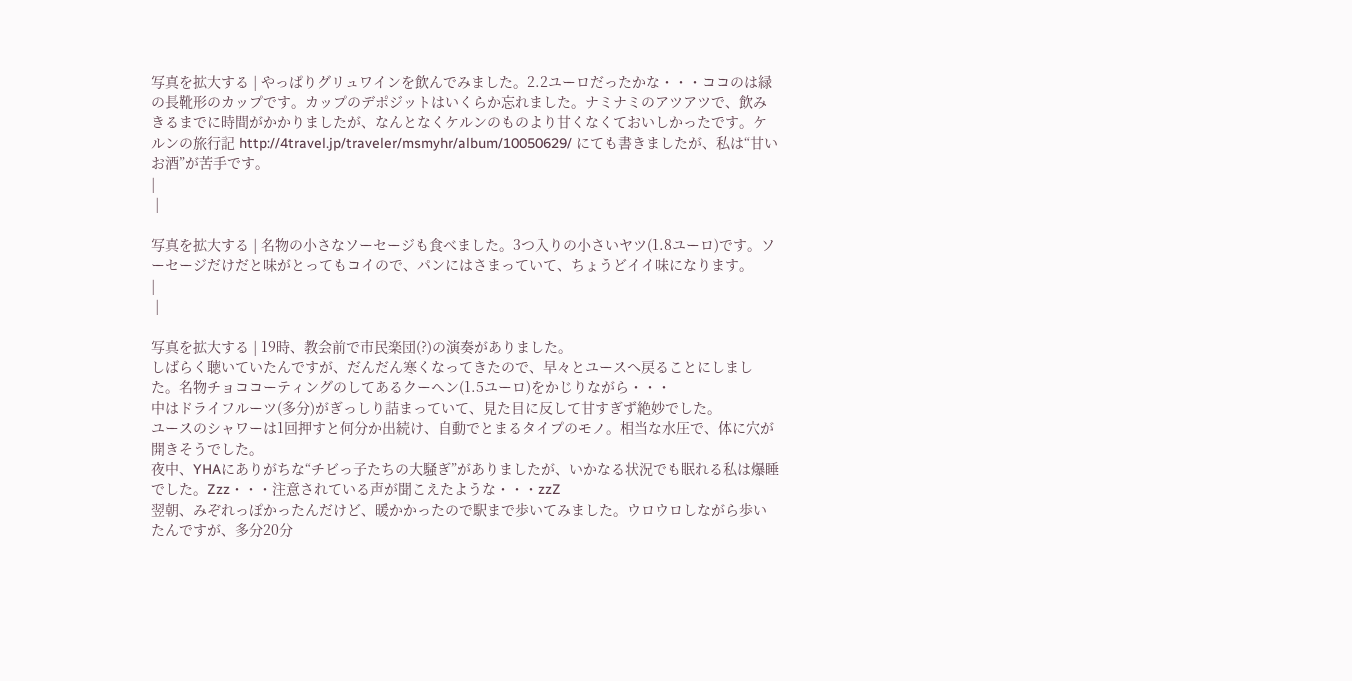写真を拡大する | やっぱりグリュワインを飲んでみました。2.2ユーロだったかな・・・ココのは緑の長靴形のカップです。カップのデポジットはいくらか忘れました。ナミナミのアツアツで、飲みきるまでに時間がかかりましたが、なんとなくケルンのものより甘くなくておいしかったです。ケルンの旅行記 http://4travel.jp/traveler/msmyhr/album/10050629/ にても書きましたが、私は“甘いお酒”が苦手です。
|
 |

写真を拡大する | 名物の小さなソーセージも食べました。3つ入りの小さいヤツ(1.8ユーロ)です。ソーセージだけだと味がとってもコイので、パンにはさまっていて、ちょうどイイ味になります。
|
 |

写真を拡大する | 19時、教会前で市民楽団(?)の演奏がありました。
しばらく聴いていたんですが、だんだん寒くなってきたので、早々とユースへ戻ることにしました。名物チョココーティングのしてあるクーヘン(1.5ユーロ)をかじりながら・・・
中はドライフルーツ(多分)がぎっしり詰まっていて、見た目に反して甘すぎず絶妙でした。
ユースのシャワーは1回押すと何分か出続け、自動でとまるタイプのモノ。相当な水圧で、体に穴が開きそうでした。
夜中、YHAにありがちな“チビっ子たちの大騒ぎ”がありましたが、いかなる状況でも眠れる私は爆睡でした。Zzz・・・注意されている声が聞こえたような・・・zzZ
翌朝、みぞれっぽかったんだけど、暖かかったので駅まで歩いてみました。ウロウロしながら歩いたんですが、多分20分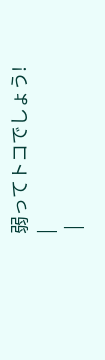弱ってトコでしょう!
|
 |